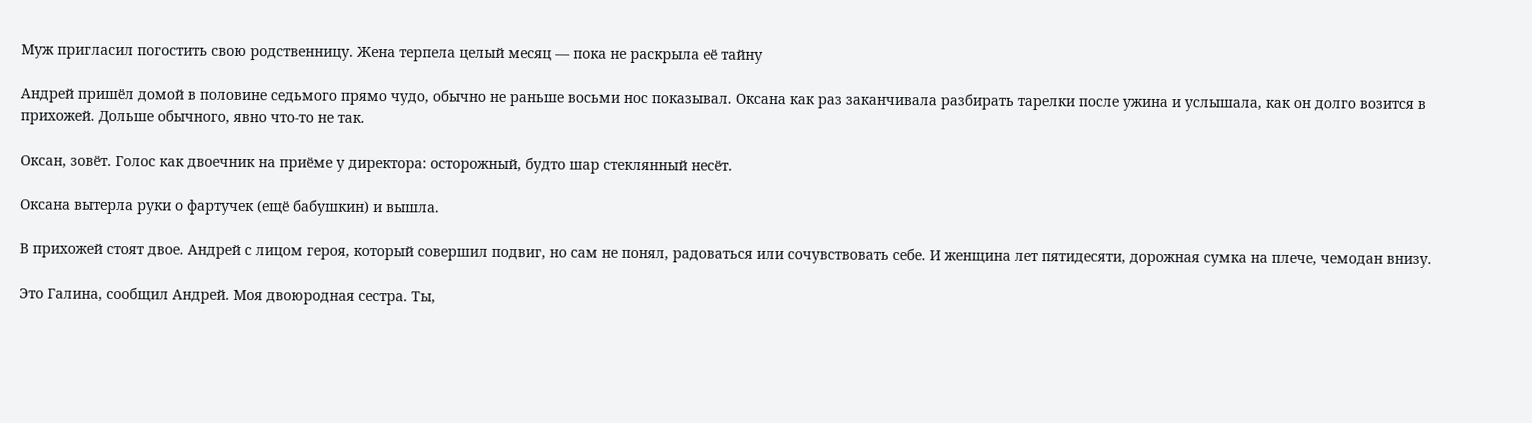Муж пригласил погостить свою родственницу. Жена терпела целый месяц — пока не раскрыла её тайну

Андрей пришёл домой в половине седьмого прямо чудо, обычно не раньше восьми нос показывал. Оксана как раз заканчивала разбирать тарелки после ужина и услышала, как он долго возится в прихожей. Дольше обычного, явно что-то не так.

Оксан, зовёт. Голос как двоечник на приёме у директора: осторожный, будто шар стеклянный несёт.

Оксана вытерла руки о фартучек (ещё бабушкин) и вышла.

В прихожей стоят двое. Андрей с лицом героя, который совершил подвиг, но сам не понял, радоваться или сочувствовать себе. И женщина лет пятидесяти, дорожная сумка на плече, чемодан внизу.

Это Галина, сообщил Андрей. Моя двоюродная сестра. Ты,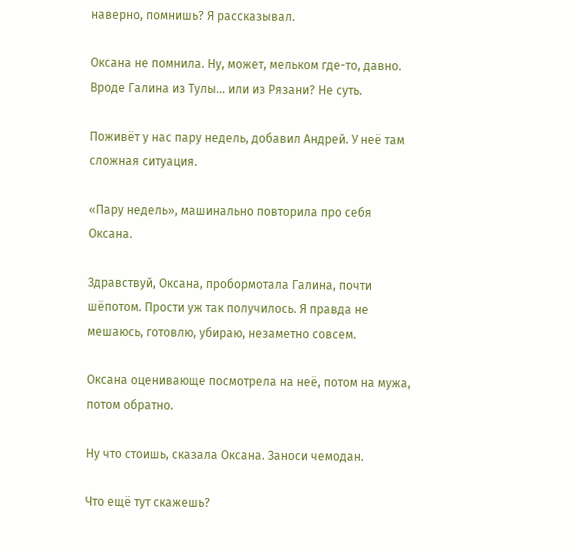наверно, помнишь? Я рассказывал.

Оксана не помнила. Ну, может, мельком где-то, давно. Вроде Галина из Тулы… или из Рязани? Не суть.

Поживёт у нас пару недель, добавил Андрей. У неё там сложная ситуация.

«Пару недель», машинально повторила про себя Оксана.

Здравствуй, Оксана, пробормотала Галина, почти шёпотом. Прости уж так получилось. Я правда не мешаюсь, готовлю, убираю, незаметно совсем.

Оксана оценивающе посмотрела на неё, потом на мужа, потом обратно.

Ну что стоишь, сказала Оксана. Заноси чемодан.

Что ещё тут скажешь?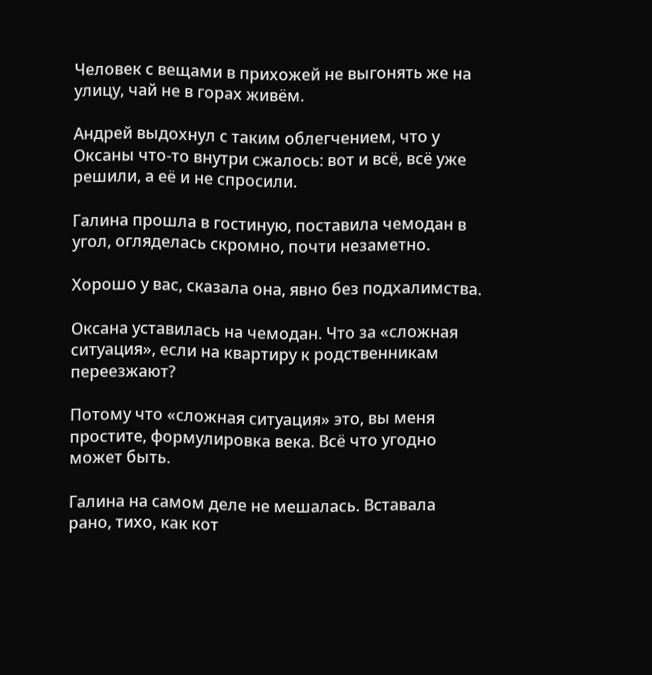Человек с вещами в прихожей не выгонять же на улицу, чай не в горах живём.

Андрей выдохнул с таким облегчением, что у Оксаны что-то внутри сжалось: вот и всё, всё уже решили, а её и не спросили.

Галина прошла в гостиную, поставила чемодан в угол, огляделась скромно, почти незаметно.

Хорошо у вас, сказала она, явно без подхалимства.

Оксана уставилась на чемодан. Что за «сложная ситуация», если на квартиру к родственникам переезжают?

Потому что «сложная ситуация» это, вы меня простите, формулировка века. Всё что угодно может быть.

Галина на самом деле не мешалась. Вставала рано, тихо, как кот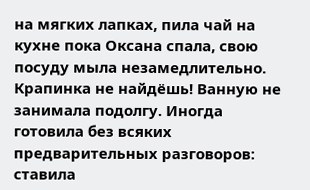на мягких лапках, пила чай на кухне пока Оксана спала, свою посуду мыла незамедлительно. Крапинка не найдёшь! Ванную не занимала подолгу. Иногда готовила без всяких предварительных разговоров: ставила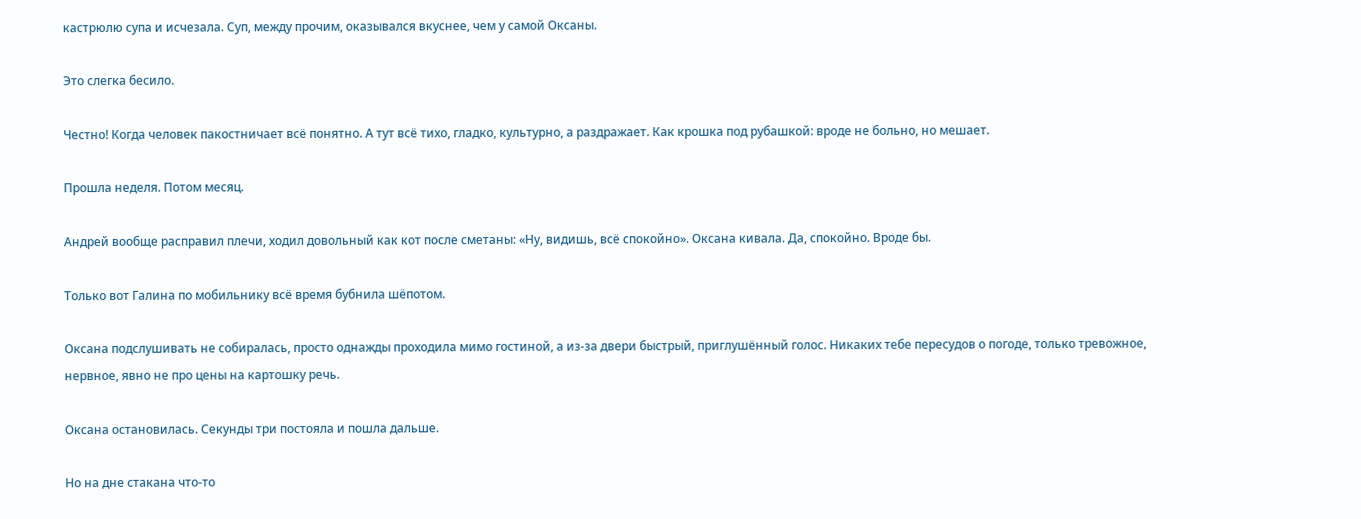кастрюлю супа и исчезала. Суп, между прочим, оказывался вкуснее, чем у самой Оксаны.

Это слегка бесило.

Честно! Когда человек пакостничает всё понятно. А тут всё тихо, гладко, культурно, а раздражает. Как крошка под рубашкой: вроде не больно, но мешает.

Прошла неделя. Потом месяц.

Андрей вообще расправил плечи, ходил довольный как кот после сметаны: «Ну, видишь, всё спокойно». Оксана кивала. Да, спокойно. Вроде бы.

Только вот Галина по мобильнику всё время бубнила шёпотом.

Оксана подслушивать не собиралась, просто однажды проходила мимо гостиной, а из-за двери быстрый, приглушённый голос. Никаких тебе пересудов о погоде, только тревожное, нервное, явно не про цены на картошку речь.

Оксана остановилась. Секунды три постояла и пошла дальше.

Но на дне стакана что-то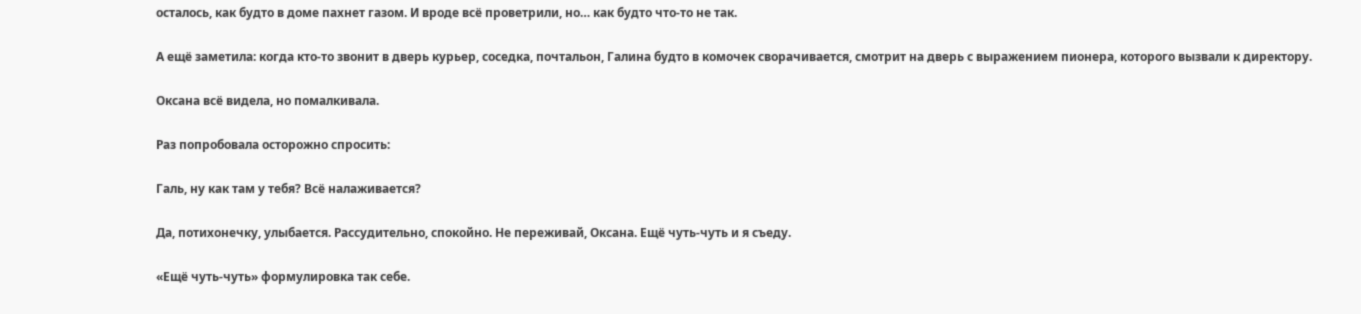осталось, как будто в доме пахнет газом. И вроде всё проветрили, но… как будто что-то не так.

А ещё заметила: когда кто-то звонит в дверь курьер, соседка, почтальон, Галина будто в комочек сворачивается, смотрит на дверь с выражением пионера, которого вызвали к директору.

Оксана всё видела, но помалкивала.

Раз попробовала осторожно спросить:

Галь, ну как там у тебя? Всё налаживается?

Да, потихонечку, улыбается. Рассудительно, спокойно. Не переживай, Оксана. Ещё чуть-чуть и я съеду.

«Ещё чуть-чуть» формулировка так себе.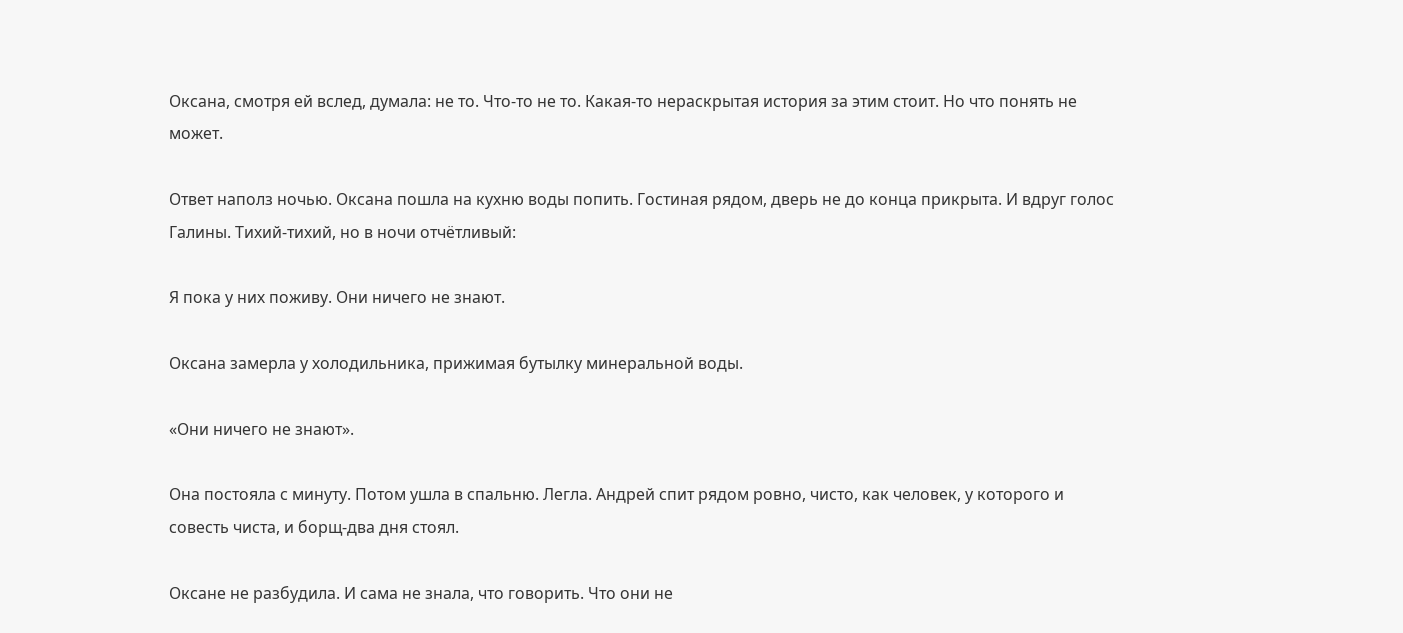Оксана, смотря ей вслед, думала: не то. Что-то не то. Какая-то нераскрытая история за этим стоит. Но что понять не может.

Ответ наполз ночью. Оксана пошла на кухню воды попить. Гостиная рядом, дверь не до конца прикрыта. И вдруг голос Галины. Тихий-тихий, но в ночи отчётливый:

Я пока у них поживу. Они ничего не знают.

Оксана замерла у холодильника, прижимая бутылку минеральной воды.

«Они ничего не знают».

Она постояла с минуту. Потом ушла в спальню. Легла. Андрей спит рядом ровно, чисто, как человек, у которого и совесть чиста, и борщ-два дня стоял.

Оксане не разбудила. И сама не знала, что говорить. Что они не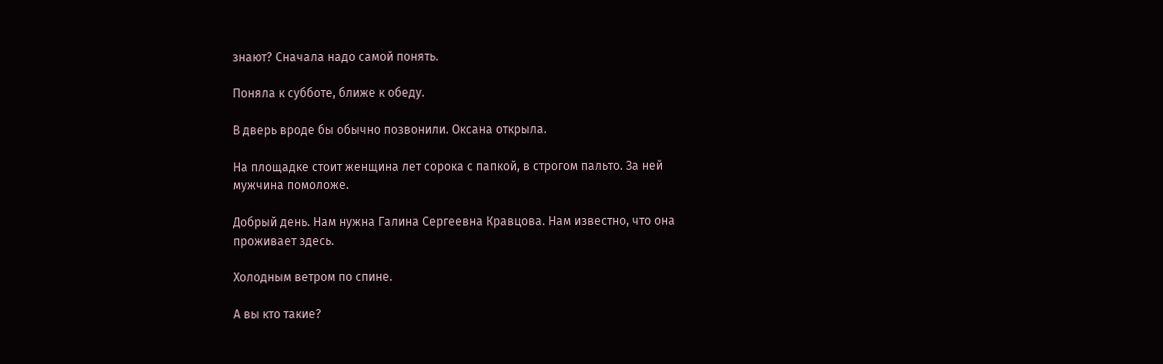знают? Сначала надо самой понять.

Поняла к субботе, ближе к обеду.

В дверь вроде бы обычно позвонили. Оксана открыла.

На площадке стоит женщина лет сорока с папкой, в строгом пальто. За ней мужчина помоложе.

Добрый день. Нам нужна Галина Сергеевна Кравцова. Нам известно, что она проживает здесь.

Холодным ветром по спине.

А вы кто такие?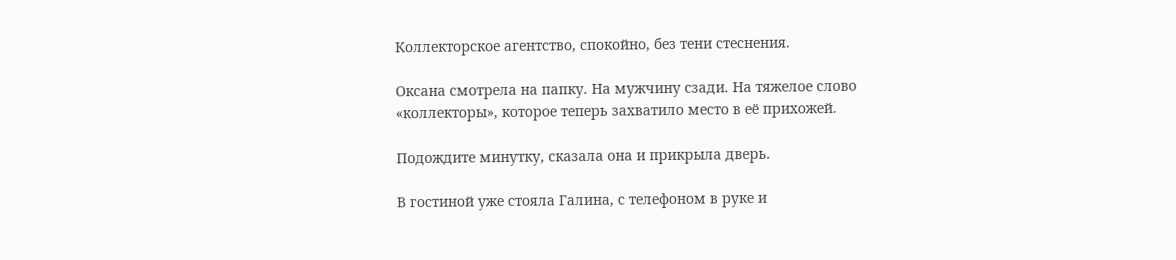Коллекторское агентство, спокойно, без тени стеснения.

Оксана смотрела на папку. На мужчину сзади. На тяжелое слово «коллекторы», которое теперь захватило место в её прихожей.

Подождите минутку, сказала она и прикрыла дверь.

В гостиной уже стояла Галина, с телефоном в руке и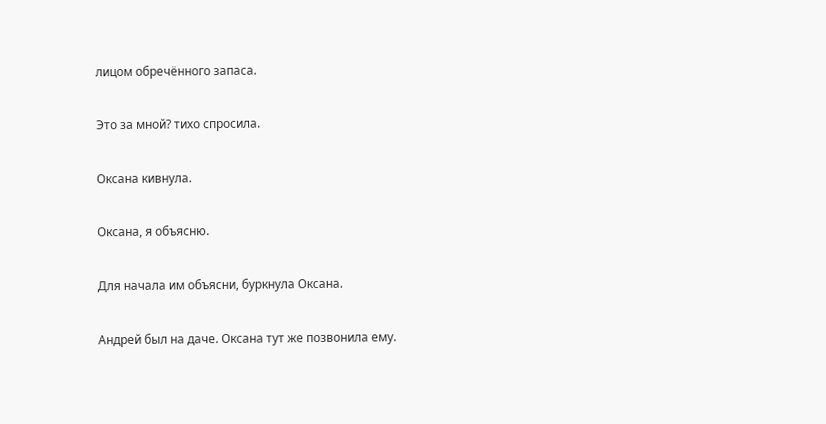лицом обречённого запаса.

Это за мной? тихо спросила.

Оксана кивнула.

Оксана, я объясню.

Для начала им объясни, буркнула Оксана.

Андрей был на даче. Оксана тут же позвонила ему.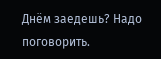Днём заедешь? Надо поговорить.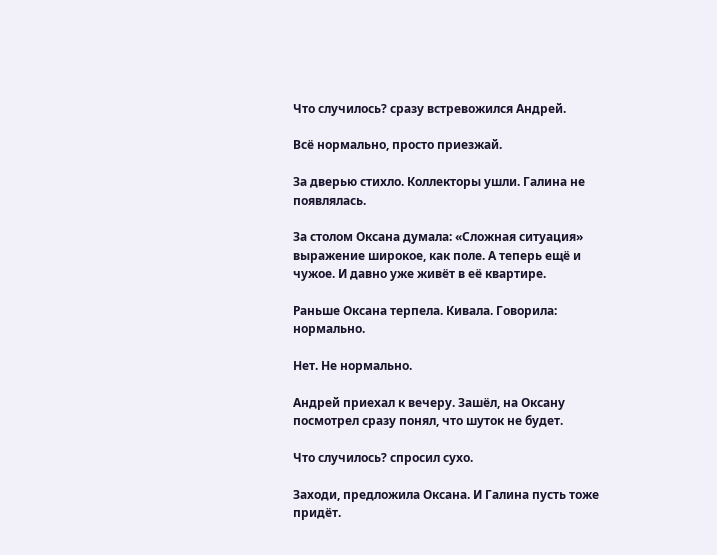Что случилось? сразу встревожился Андрей.

Всё нормально, просто приезжай.

За дверью стихло. Коллекторы ушли. Галина не появлялась.

За столом Оксана думала: «Сложная ситуация» выражение широкое, как поле. А теперь ещё и чужое. И давно уже живёт в её квартире.

Раньше Оксана терпела. Кивала. Говорила: нормально.

Нет. Не нормально.

Андрей приехал к вечеру. Зашёл, на Оксану посмотрел сразу понял, что шуток не будет.

Что случилось? спросил сухо.

Заходи, предложила Оксана. И Галина пусть тоже придёт.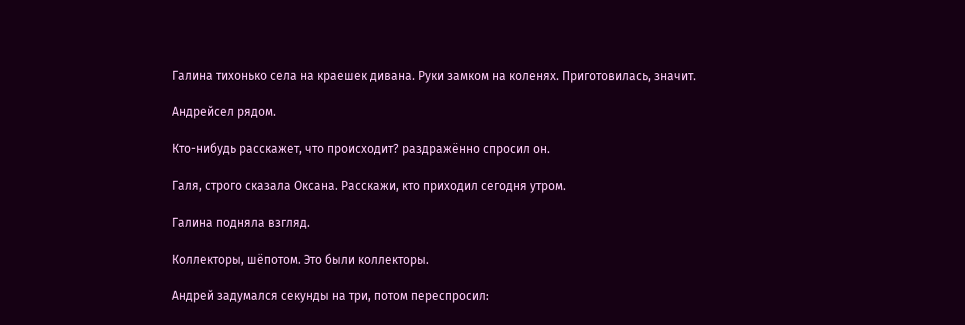Галина тихонько села на краешек дивана. Руки замком на коленях. Приготовилась, значит.

Андрейсел рядом.

Кто-нибудь расскажет, что происходит? раздражённо спросил он.

Галя, строго сказала Оксана. Расскажи, кто приходил сегодня утром.

Галина подняла взгляд.

Коллекторы, шёпотом. Это были коллекторы.

Андрей задумался секунды на три, потом переспросил: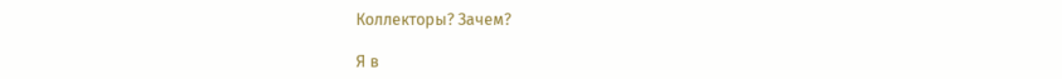Коллекторы? Зачем?

Я в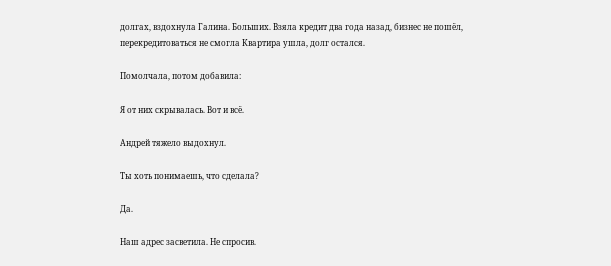долгах, вздохнула Галина. Больших. Взяла кредит два года назад, бизнес не пошёл, перекредитоваться не смогла Квартира ушла, долг остался.

Помолчала, потом добавила:

Я от них скрывалась. Вот и всё.

Андрей тяжело выдохнул.

Ты хоть понимаешь, что сделала?

Да.

Наш адрес засветила. Не спросив.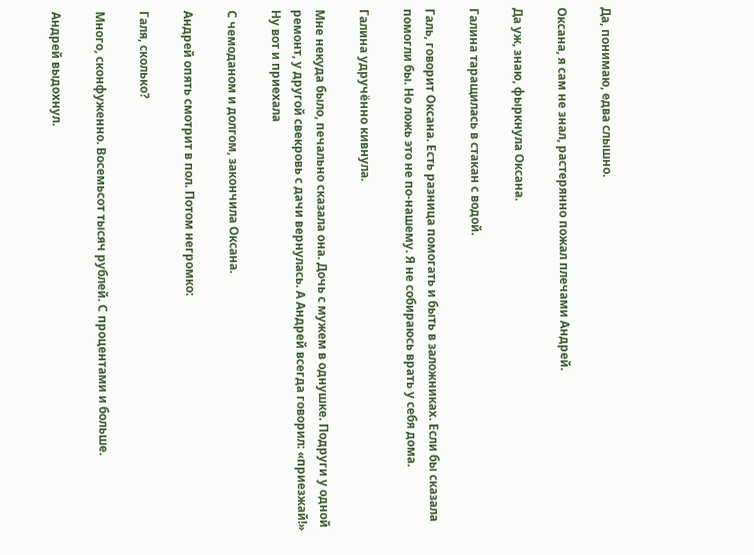Да, понимаю, едва слышно.

Оксана, я сам не знал, растерянно пожал плечами Андрей.

Да уж, знаю, фыркнула Оксана.

Галина таращилась в стакан с водой.

Галь, говорит Оксана. Есть разница помогать и быть в заложниках. Если бы сказала помогли бы. Но ложь это не по-нашему. Я не собираюсь врать у себя дома.

Галина удручённо кивнула.

Мне некуда было, печально сказала она. Дочь с мужем в однушке. Подруги у одной ремонт, у другой свекровь с дачи вернулась. А Андрей всегда говорил: «приезжай!» Ну вот и приехала

С чемоданом и долгом, закончила Оксана.

Андрей опять смотрит в пол. Потом негромко:

Галя, сколько?

Много, сконфуженно. Восемьсот тысяч рублей. С процентами и больше.

Андрей выдохнул.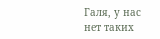Галя, у нас нет таких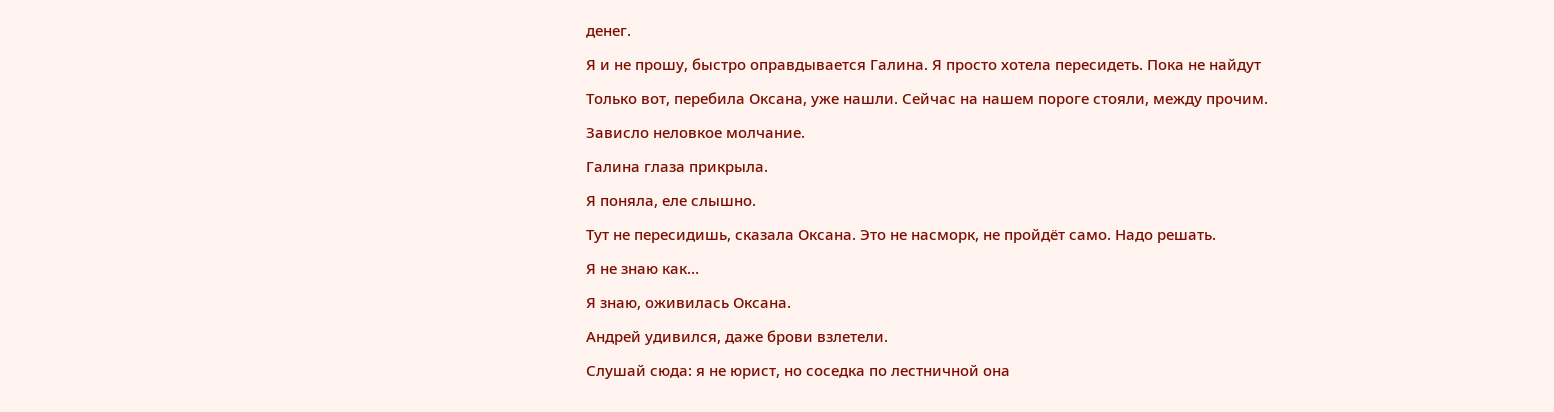денег.

Я и не прошу, быстро оправдывается Галина. Я просто хотела пересидеть. Пока не найдут

Только вот, перебила Оксана, уже нашли. Сейчас на нашем пороге стояли, между прочим.

Зависло неловкое молчание.

Галина глаза прикрыла.

Я поняла, еле слышно.

Тут не пересидишь, сказала Оксана. Это не насморк, не пройдёт само. Надо решать.

Я не знаю как…

Я знаю, оживилась Оксана.

Андрей удивился, даже брови взлетели.

Слушай сюда: я не юрист, но соседка по лестничной она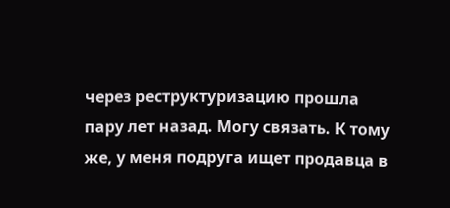через реструктуризацию прошла пару лет назад. Могу связать. К тому же, у меня подруга ищет продавца в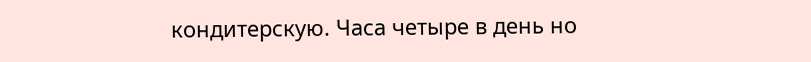кондитерскую. Часа четыре в день но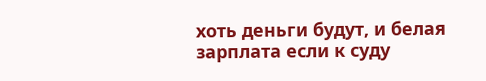хоть деньги будут, и белая зарплата если к суду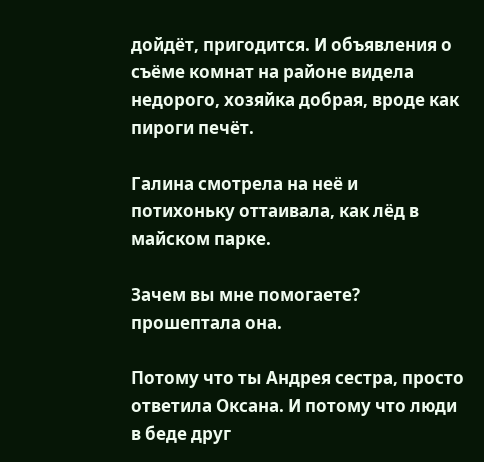дойдёт, пригодится. И объявления о съёме комнат на районе видела недорого, хозяйка добрая, вроде как пироги печёт.

Галина смотрела на неё и потихоньку оттаивала, как лёд в майском парке.

Зачем вы мне помогаете? прошептала она.

Потому что ты Андрея сестра, просто ответила Оксана. И потому что люди в беде друг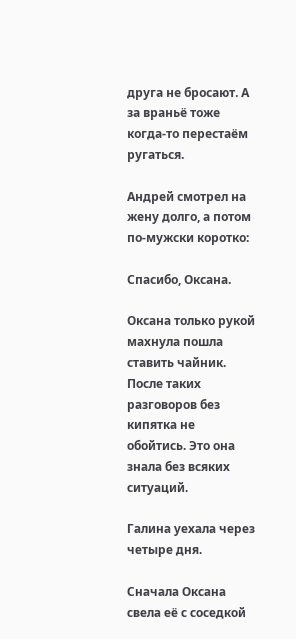друга не бросают. А за враньё тоже когда-то перестаём ругаться.

Андрей смотрел на жену долго, а потом по-мужски коротко:

Спасибо, Оксана.

Оксана только рукой махнула пошла ставить чайник. После таких разговоров без кипятка не обойтись. Это она знала без всяких ситуаций.

Галина уехала через четыре дня.

Сначала Оксана свела её с соседкой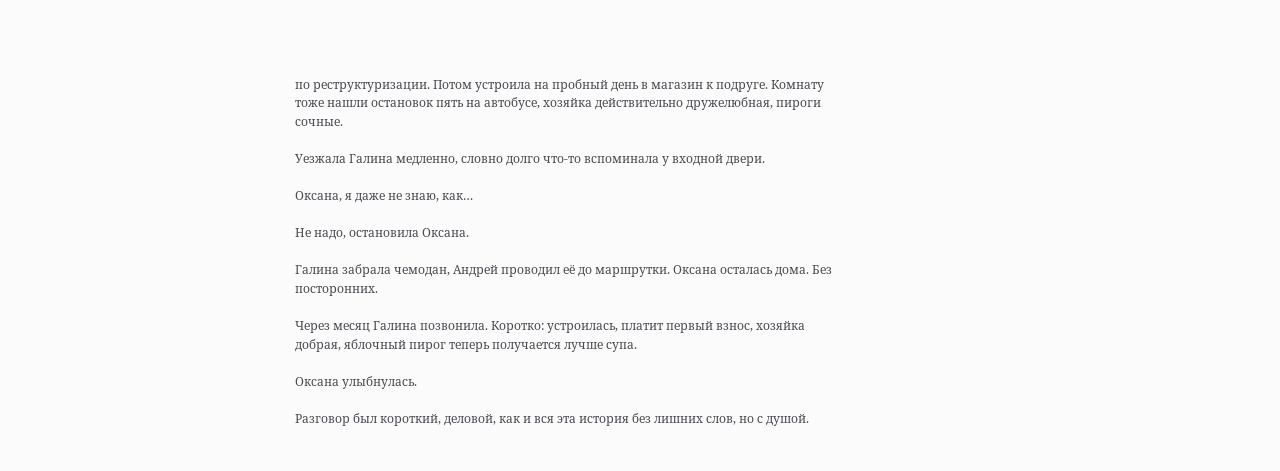по реструктуризации. Потом устроила на пробный день в магазин к подруге. Комнату тоже нашли остановок пять на автобусе, хозяйка действительно дружелюбная, пироги сочные.

Уезжала Галина медленно, словно долго что-то вспоминала у входной двери.

Оксана, я даже не знаю, как…

Не надо, остановила Оксана.

Галина забрала чемодан, Андрей проводил её до маршрутки. Оксана осталась дома. Без посторонних.

Через месяц Галина позвонила. Коротко: устроилась, платит первый взнос, хозяйка добрая, яблочный пирог теперь получается лучше супа.

Оксана улыбнулась.

Разговор был короткий, деловой, как и вся эта история без лишних слов, но с душой.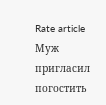Rate article
Муж пригласил погостить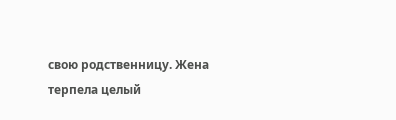свою родственницу. Жена терпела целый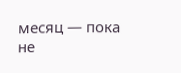месяц — пока не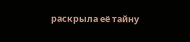раскрыла её тайну